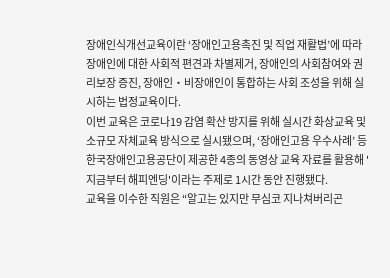장애인식개선교육이란 ‘장애인고용촉진 및 직업 재활법’에 따라 장애인에 대한 사회적 편견과 차별제거, 장애인의 사회참여와 권리보장 증진, 장애인‧비장애인이 통합하는 사회 조성을 위해 실시하는 법정교육이다.
이번 교육은 코로나19 감염 확산 방지를 위해 실시간 화상교육 및 소규모 자체교육 방식으로 실시됐으며, ‘장애인고용 우수사례’ 등 한국장애인고용공단이 제공한 4종의 동영상 교육 자료를 활용해 '지금부터 해피엔딩'이라는 주제로 1시간 동안 진행됐다.
교육을 이수한 직원은 “알고는 있지만 무심코 지나쳐버리곤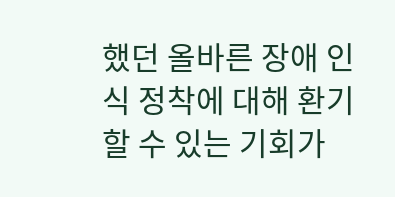했던 올바른 장애 인식 정착에 대해 환기할 수 있는 기회가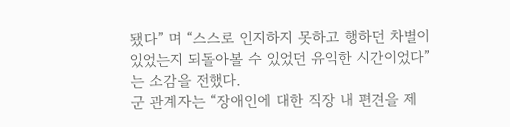됐다” 며 “스스로 인지하지 못하고 행하던 차별이 있었는지 되돌아볼 수 있었던 유익한 시간이었다”는 소감을 전했다.
군 관계자는 “장애인에 대한 직장 내 편견을 제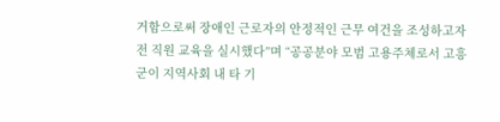거함으로써 장애인 근로자의 안정적인 근무 여건을 조성하고자 전 직원 교육을 실시했다”며 “공공분야 모범 고용주체로서 고흥군이 지역사회 내 타 기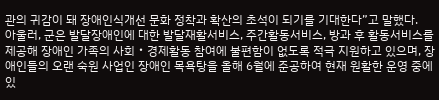관의 귀감이 돼 장애인식개선 문화 정착과 확산의 초석이 되기를 기대한다”고 말했다.
아울러, 군은 발달장애인에 대한 발달재활서비스, 주간활동서비스, 방과 후 활동서비스를 제공해 장애인 가족의 사회‧경제활동 참여에 불편함이 없도록 적극 지원하고 있으며, 장애인들의 오랜 숙원 사업인 장애인 목욕탕을 올해 6월에 준공하여 현재 원활한 운영 중에 있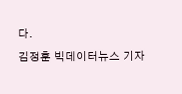다.
김정훈 빅데이터뉴스 기자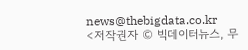news@thebigdata.co.kr
<저작권자 © 빅데이터뉴스, 무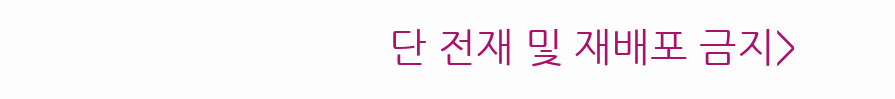단 전재 및 재배포 금지>